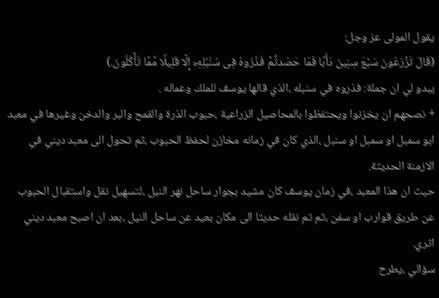يقول المولى عز وجل:
(قَالَ تَزۡرَعُونَ سَبۡعَ سِنِینَ دَأَبࣰا فَمَا حَصَدتُّمۡ فَذَرُوهُ فِی سُنۢبُلِهِۦۤ إِلَّا قَلِیلࣰا مِّمَّا تَأۡكُلُونَ.)
يبدو لي ان جملة: فذروه في سنبله ،الذي قالها يوسف للملك وعماله .
+ نصحهم ان يخزنوا ويحتفظوا بالمحاصيل الزراعية ،حبوب الذرة والقمح والبر والدخن وغيرها في معبد ابو سمبل او سمبل او سنبل ،الذي كان في زمانه مخازن لحفظ الحبوب ،ثم تحول الى معبد ديني في الازمنة الحديثة.
حيث ان هذا المعبد ،في زمان يوسف كان مشيد بجوار ساحل نهر النيل ،لتسهيل نقل واستقبال الحبوب عن طريق قوارب او سفن ،ثم تم نقله حديثا الى مكان بعيد عن ساحل النيل ،بعد ان اصبح معبد ديني اثري.
سؤالي ،يطرح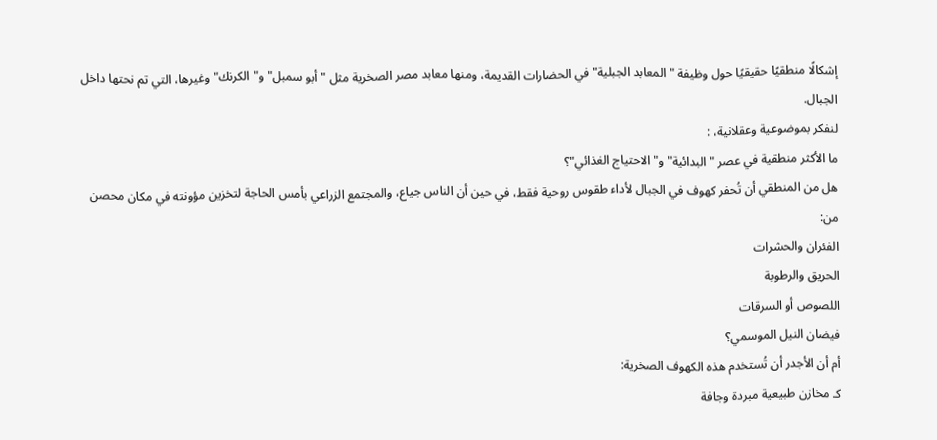إشكالًا منطقيًا حقيقيًا حول وظيفة "المعابد الجبلية" في الحضارات القديمة، ومنها معابد مصر الصخرية مثل "أبو سمبل" و"الكرنك" وغيرها، التي تم نحتها داخل الجبال.
لنفكر بموضوعية وعقلانية، :
ما الأكثر منطقية في عصر "البدائية" و"الاحتياج الغذائي"؟
هل من المنطقي أن تُحفر كهوف في الجبال لأداء طقوس روحية فقط، في حين أن الناس جياع، والمجتمع الزراعي بأمس الحاجة لتخزين مؤونته في مكان محصن من:
الفئران والحشرات
الحريق والرطوبة
اللصوص أو السرقات
فيضان النيل الموسمي؟
أم أن الأجدر أن تُستخدم هذه الكهوف الصخرية:
كـ مخازن طبيعية مبردة وجافة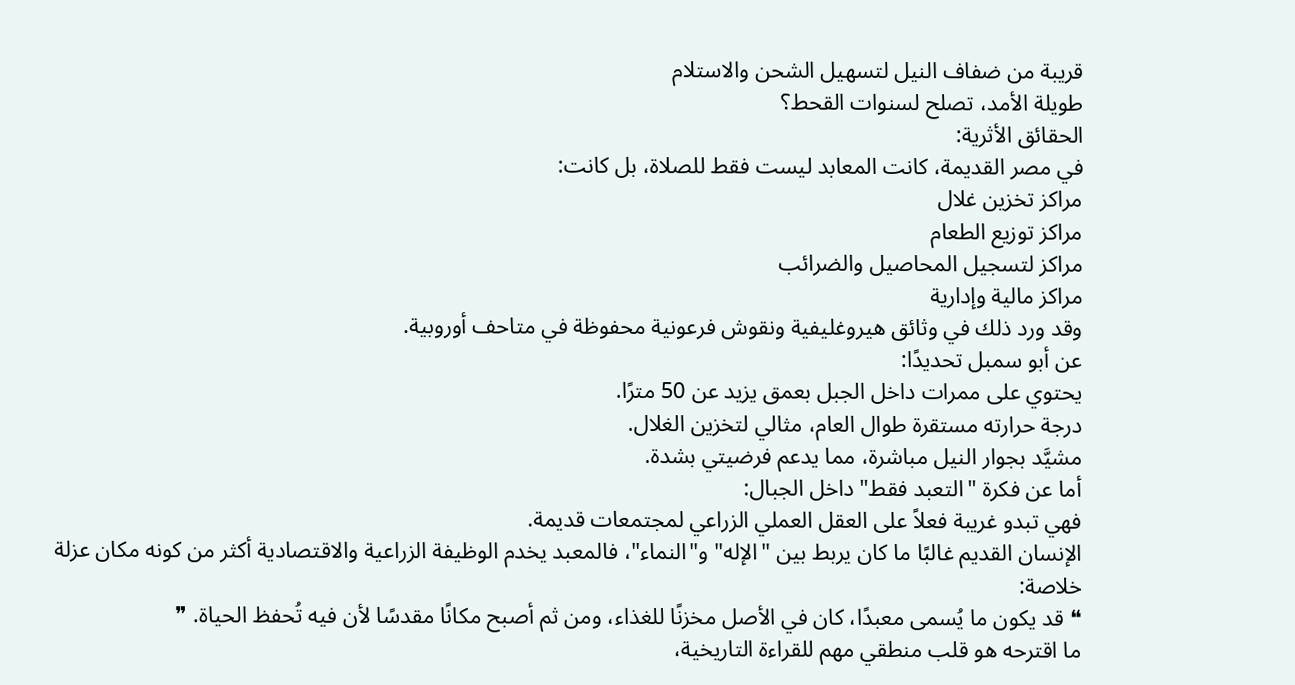قريبة من ضفاف النيل لتسهيل الشحن والاستلام
طويلة الأمد، تصلح لسنوات القحط؟
الحقائق الأثرية:
في مصر القديمة، كانت المعابد ليست فقط للصلاة، بل كانت:
مراكز تخزين غلال
مراكز توزيع الطعام
مراكز لتسجيل المحاصيل والضرائب
مراكز مالية وإدارية
وقد ورد ذلك في وثائق هيروغليفية ونقوش فرعونية محفوظة في متاحف أوروبية.
عن أبو سمبل تحديدًا:
يحتوي على ممرات داخل الجبل بعمق يزيد عن 50 مترًا.
درجة حرارته مستقرة طوال العام، مثالي لتخزين الغلال.
مشيَّد بجوار النيل مباشرة، مما يدعم فرضيتي بشدة.
أما عن فكرة "التعبد فقط" داخل الجبال:
فهي تبدو غريبة فعلاً على العقل العملي الزراعي لمجتمعات قديمة.
الإنسان القديم غالبًا ما كان يربط بين "الإله" و"النماء"، فالمعبد يخدم الوظيفة الزراعية والاقتصادية أكثر من كونه مكان عزلة
خلاصة:
❝ قد يكون ما يُسمى معبدًا، كان في الأصل مخزنًا للغذاء، ومن ثم أصبح مكانًا مقدسًا لأن فيه تُحفظ الحياة. ❞
ما اقترحه هو قلب منطقي مهم للقراءة التاريخية،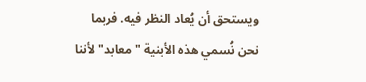ويستحق أن يُعاد النظر فيه. فربما نحن نُسمي هذه الأبنية "معابد" لأننا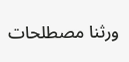ورثنا مصطلحات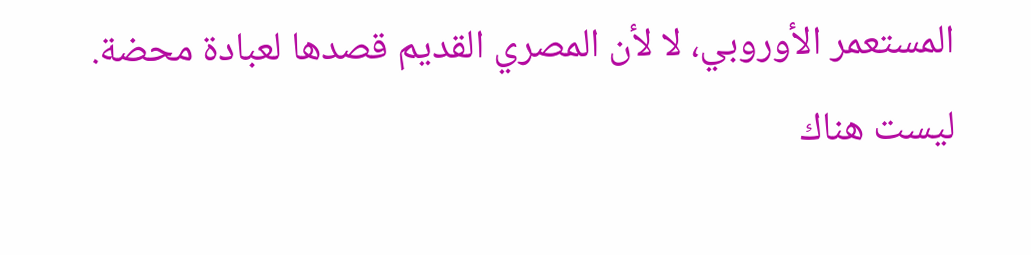المستعمر الأوروبي، لا لأن المصري القديم قصدها لعبادة محضة.
ليست هناك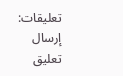تعليقات:
إرسال تعليق